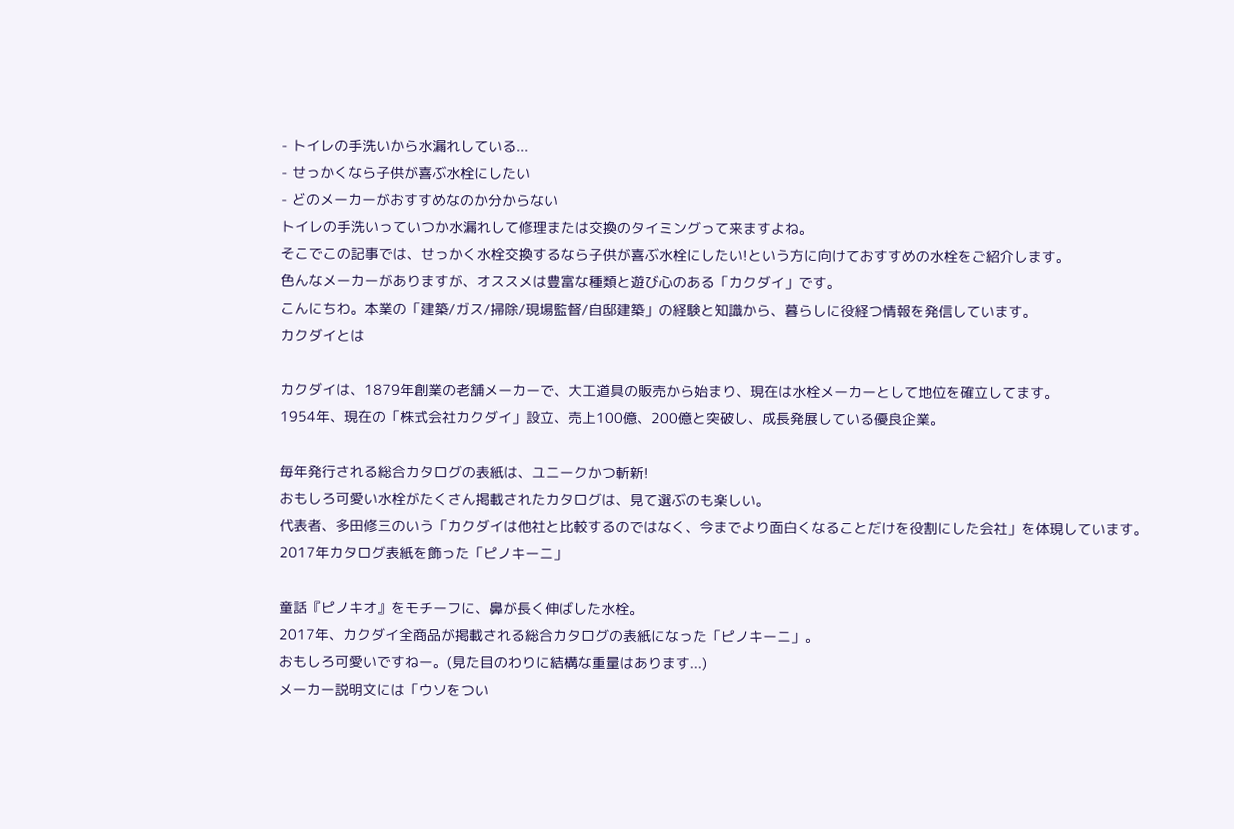- トイレの手洗いから水漏れしている...
- せっかくなら子供が喜ぶ水栓にしたい
- どのメーカーがおすすめなのか分からない
トイレの手洗いっていつか水漏れして修理または交換のタイミングって来ますよね。
そこでこの記事では、せっかく水栓交換するなら子供が喜ぶ水栓にしたい!という方に向けておすすめの水栓をご紹介します。
色んなメーカーがありますが、オススメは豊富な種類と遊び心のある「カクダイ」です。
こんにちわ。本業の「建築/ガス/掃除/現場監督/自邸建築」の経験と知識から、暮らしに役経つ情報を発信しています。
カクダイとは

カクダイは、1879年創業の老舗メーカーで、大工道具の販売から始まり、現在は水栓メーカーとして地位を確立してます。
1954年、現在の「株式会社カクダイ」設立、売上100億、200億と突破し、成長発展している優良企業。

毎年発行される総合カタログの表紙は、ユニークかつ斬新!
おもしろ可愛い水栓がたくさん掲載されたカタログは、見て選ぶのも楽しい。
代表者、多田修三のいう「カクダイは他社と比較するのではなく、今までより面白くなることだけを役割にした会社」を体現しています。
2017年カタログ表紙を飾った「ピノキーニ」

童話『ピノキオ』をモチーフに、鼻が長く伸ばした水栓。
2017年、カクダイ全商品が掲載される総合カタログの表紙になった「ピノキーニ」。
おもしろ可愛いですねー。(見た目のわりに結構な重量はあります...)
メーカー説明文には「ウソをつい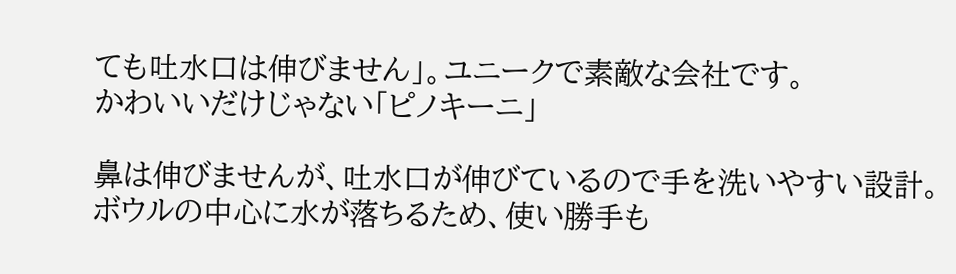ても吐水口は伸びません」。ユニークで素敵な会社です。
かわいいだけじゃない「ピノキーニ」

鼻は伸びませんが、吐水口が伸びているので手を洗いやすい設計。
ボウルの中心に水が落ちるため、使い勝手も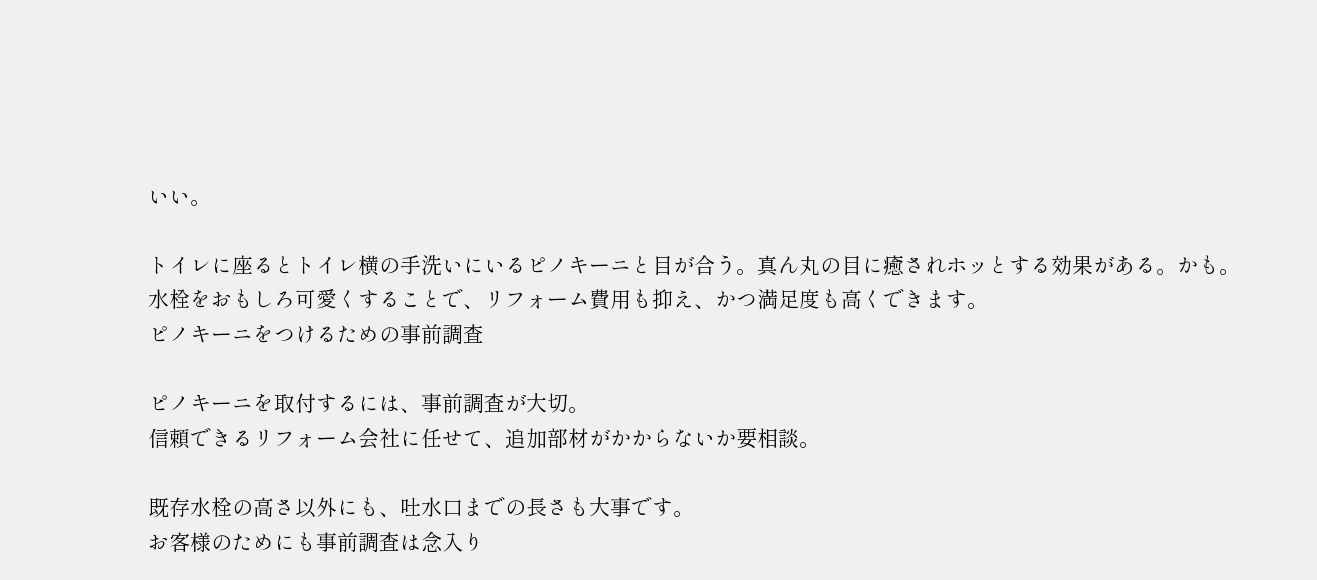いい。

トイレに座るとトイレ横の手洗いにいるピノキーニと目が合う。真ん丸の目に癒されホッとする効果がある。かも。
水栓をおもしろ可愛くすることで、リフォーム費用も抑え、かつ満足度も高くできます。
ピノキーニをつけるための事前調査

ピノキーニを取付するには、事前調査が大切。
信頼できるリフォーム会社に任せて、追加部材がかからないか要相談。

既存水栓の高さ以外にも、吐水口までの長さも大事です。
お客様のためにも事前調査は念入り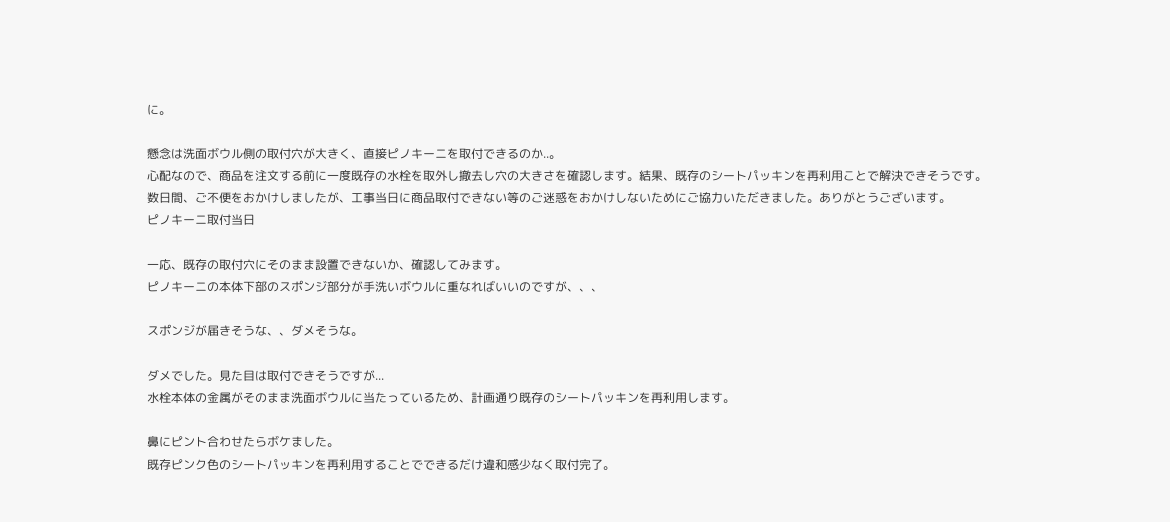に。

懸念は洗面ボウル側の取付穴が大きく、直接ピノキーニを取付できるのか..。
心配なので、商品を注文する前に一度既存の水栓を取外し撤去し穴の大きさを確認します。結果、既存のシートパッキンを再利用ことで解決できそうです。
数日間、ご不便をおかけしましたが、工事当日に商品取付できない等のご迷惑をおかけしないためにご協力いただきました。ありがとうございます。
ピノキーニ取付当日

一応、既存の取付穴にそのまま設置できないか、確認してみます。
ピノキーニの本体下部のスポンジ部分が手洗いボウルに重なればいいのですが、、、

スポンジが届きそうな、、ダメそうな。

ダメでした。見た目は取付できそうですが...
水栓本体の金属がそのまま洗面ボウルに当たっているため、計画通り既存のシートパッキンを再利用します。

鼻にピント合わせたらボケました。
既存ピンク色のシートパッキンを再利用することでできるだけ違和感少なく取付完了。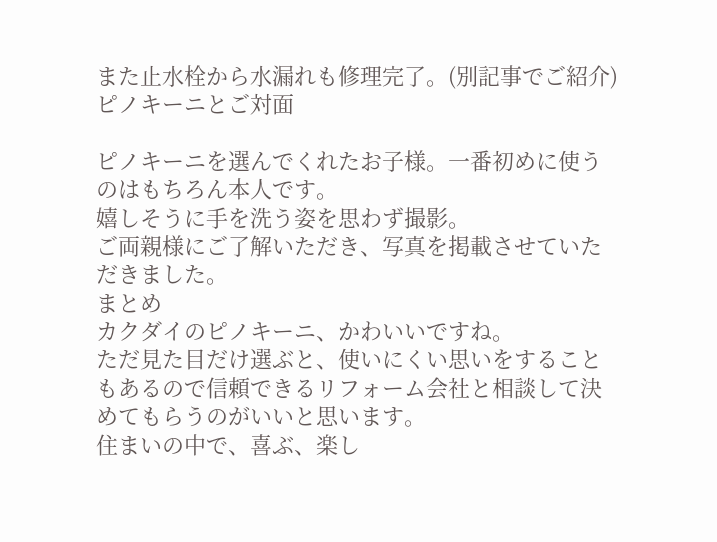また止水栓から水漏れも修理完了。(別記事でご紹介)
ピノキーニとご対面

ピノキーニを選んでくれたお子様。一番初めに使うのはもちろん本人です。
嬉しそうに手を洗う姿を思わず撮影。
ご両親様にご了解いただき、写真を掲載させていただきました。
まとめ
カクダイのピノキーニ、かわいいですね。
ただ見た目だけ選ぶと、使いにくい思いをすることもあるので信頼できるリフォーム会社と相談して決めてもらうのがいいと思います。
住まいの中で、喜ぶ、楽し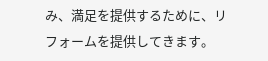み、満足を提供するために、リフォームを提供してきます。